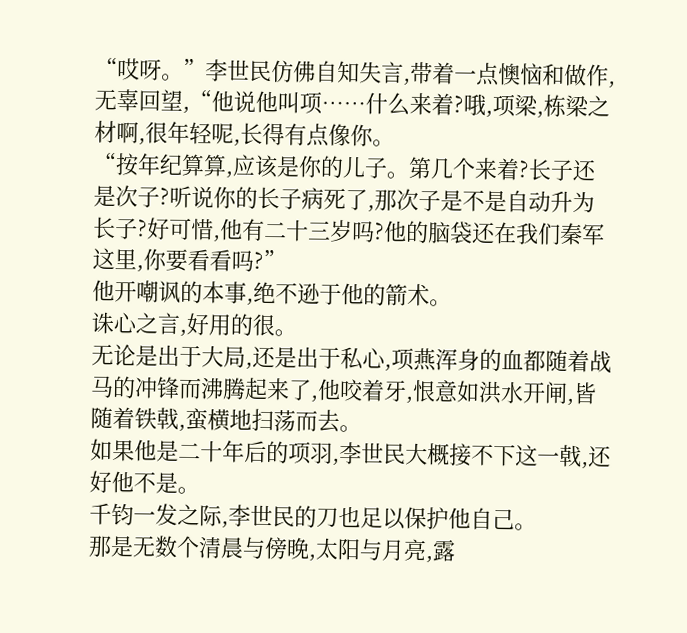“哎呀。”李世民仿佛自知失言,带着一点懊恼和做作,无辜回望,“他说他叫项……什么来着?哦,项梁,栋梁之材啊,很年轻呢,长得有点像你。
“按年纪算算,应该是你的儿子。第几个来着?长子还是次子?听说你的长子病死了,那次子是不是自动升为长子?好可惜,他有二十三岁吗?他的脑袋还在我们秦军这里,你要看看吗?”
他开嘲讽的本事,绝不逊于他的箭术。
诛心之言,好用的很。
无论是出于大局,还是出于私心,项燕浑身的血都随着战马的冲锋而沸腾起来了,他咬着牙,恨意如洪水开闸,皆随着铁戟,蛮横地扫荡而去。
如果他是二十年后的项羽,李世民大概接不下这一戟,还好他不是。
千钧一发之际,李世民的刀也足以保护他自己。
那是无数个清晨与傍晚,太阳与月亮,露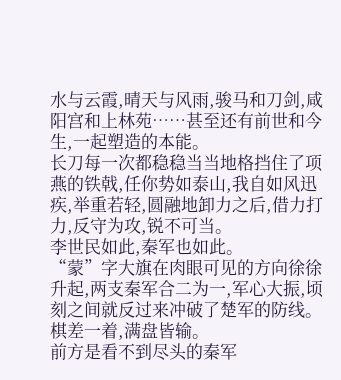水与云霞,晴天与风雨,骏马和刀剑,咸阳宫和上林苑……甚至还有前世和今生,一起塑造的本能。
长刀每一次都稳稳当当地格挡住了项燕的铁戟,任你势如泰山,我自如风迅疾,举重若轻,圆融地卸力之后,借力打力,反守为攻,锐不可当。
李世民如此,秦军也如此。
“蒙”字大旗在肉眼可见的方向徐徐升起,两支秦军合二为一,军心大振,顷刻之间就反过来冲破了楚军的防线。
棋差一着,满盘皆输。
前方是看不到尽头的秦军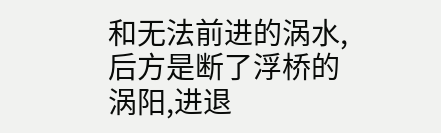和无法前进的涡水,后方是断了浮桥的涡阳,进退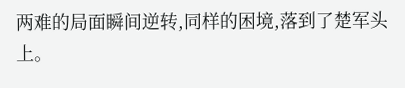两难的局面瞬间逆转,同样的困境,落到了楚军头上。